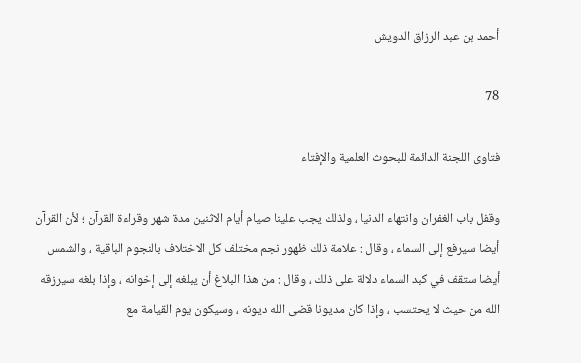أحمد بن عبد الرزاق الدويش

78

فتاوى اللجنة الدائمة للبحوث العلمية والإفتاء

وقفل باب الغفران وانتهاء الدنيا ، ولذلك يجب علينا صيام أيام الاثنين مدة شهر وقراءة القرآن ؛ لأن القرآن أيضا سيرفع إلى السماء ، وقال : علامة ذلك ظهور نجم مختلف كل الاختلاف بالنجوم الباقية ، والشمس أيضا ستقف في كبد السماء دلالة على ذلك ، وقال : من هذا البلاغ أن يبلغه إلى إخوانه ، وإذا بلغه سيرزقه الله من حيث لا يحتسب ، وإذا كان مديونا قضى الله ديونه ، وسيكون يوم القيامة مع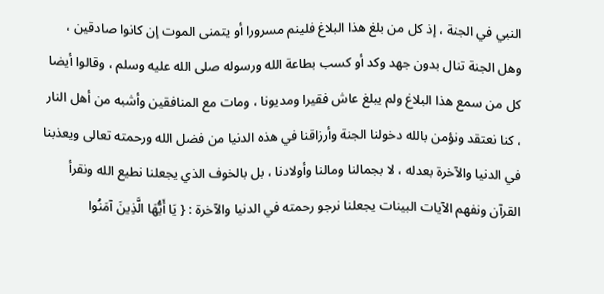النبي في الجنة ، إذ كل من بلغ هذا البلاغ فلينم مسرورا أو يتمنى الموت إن كانوا صادقين ، وهل الجنة تنال بدون جهد وكد أو كسب بطاعة الله ورسوله صلى الله عليه وسلم ، وقالوا أيضا كل من سمع هذا البلاغ ولم يبلغ عاش فقيرا ومديونا ، ومات مع المنافقين وأشبه من أهل النار ، كنا نعتقد ونؤمن بالله دخولنا الجنة وأرزاقنا في هذه الدنيا من فضل الله ورحمته تعالى ويعذبنا في الدنيا والآخرة بعدله ، لا بجمالنا ومالنا وأولادنا ، بل بالخوف الذي يجعلنا نطيع الله ونقرأ القرآن ونفهم الآيات البينات يجعلنا نرجو رحمته في الدنيا والآخرة : { يَا أَيُّهَا الَّذِينَ آمَنُوا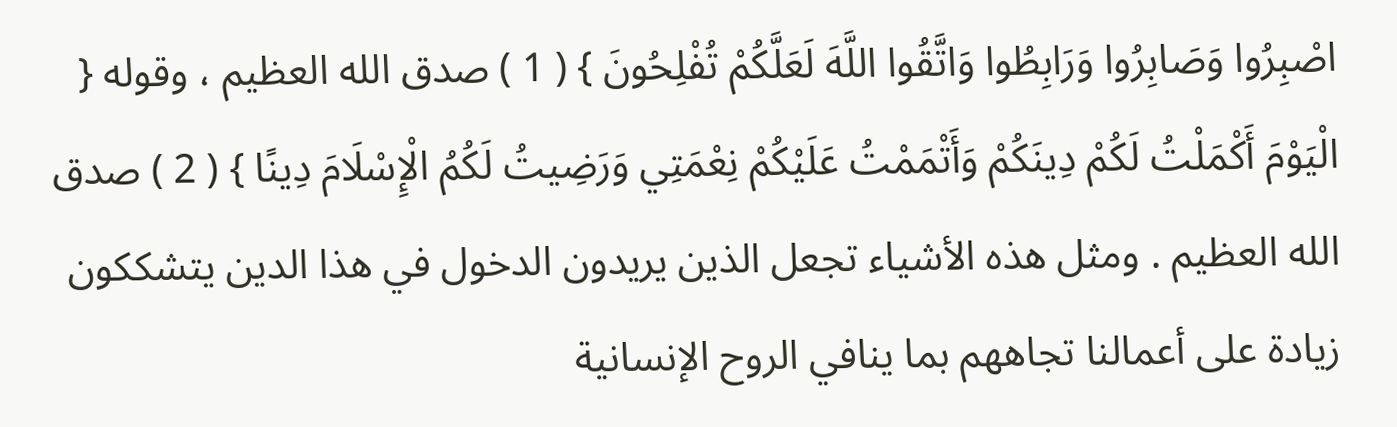اصْبِرُوا وَصَابِرُوا وَرَابِطُوا وَاتَّقُوا اللَّهَ لَعَلَّكُمْ تُفْلِحُونَ } ( 1 ) صدق الله العظيم ، وقوله { الْيَوْمَ أَكْمَلْتُ لَكُمْ دِينَكُمْ وَأَتْمَمْتُ عَلَيْكُمْ نِعْمَتِي وَرَضِيتُ لَكُمُ الْإِسْلَامَ دِينًا } ( 2 ) صدق الله العظيم . ومثل هذه الأشياء تجعل الذين يريدون الدخول في هذا الدين يتشككون زيادة على أعمالنا تجاههم بما ينافي الروح الإنسانية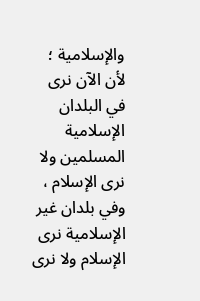والإسلامية ؛ لأن الآن نرى في البلدان الإسلامية المسلمين ولا نرى الإسلام ، وفي بلدان غير الإسلامية نرى الإسلام ولا نرى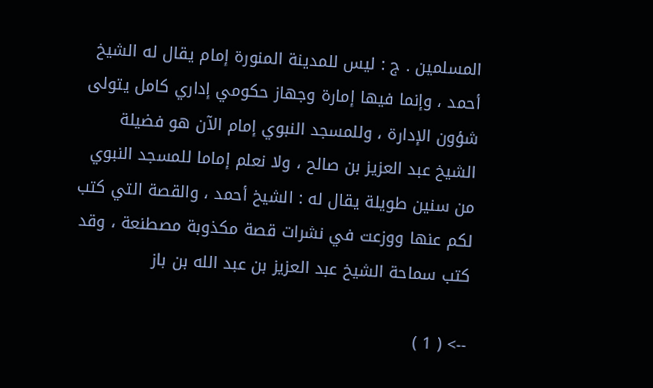المسلمين . ج : ليس للمدينة المنورة إمام يقال له الشيخ أحمد ، وإنما فيها إمارة وجهاز حكومي إداري كامل يتولى شؤون الإدارة ، وللمسجد النبوي إمام الآن هو فضيلة الشيخ عبد العزيز بن صالح ، ولا نعلم إماما للمسجد النبوي من سنين طويلة يقال له : الشيخ أحمد ، والقصة التي كتب لكم عنها ووزعت في نشرات قصة مكذوبة مصطنعة ، وقد كتب سماحة الشيخ عبد العزيز بن عبد الله بن باز

--> ( 1 )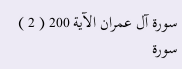سورة آل عمران الآية 200 ( 2 ) سورة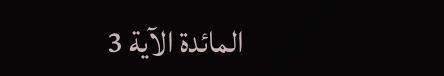المائدة الآية 3